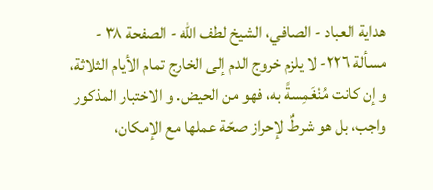هداية العباد - الصافي، الشيخ لطف الله - الصفحة ٣٨ - مسألة ٢٢٦- لا يلزم خروج الدم إلى الخارج تمام الأيام الثلاثة،
و إن كانت مُنْغَمِسةً به، فهو من الحيض. و الاختبار المذكور واجب، بل هو شرطٌ لإحراز صحّة عملها مع الإمكان،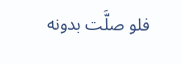فلو صلَّت بدونه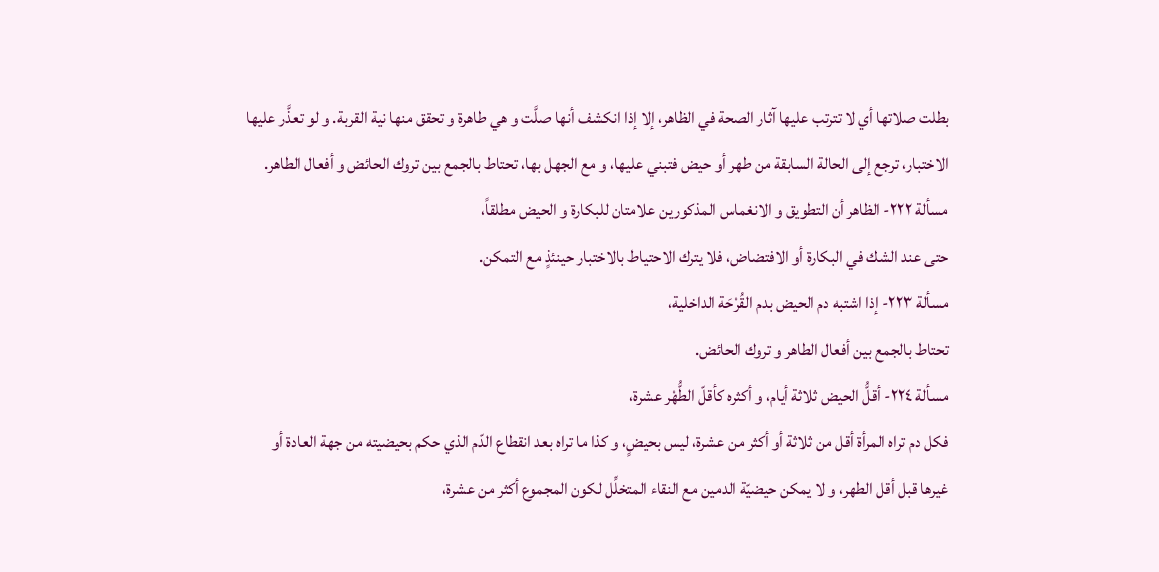بطلت صلاتها أي لا تترتب عليها آثار الصحة في الظاهر، إلا إذا انكشف أنها صلَّت و هي طاهرة و تحقق منها نية القربة. و لو تعذَّر عليها الاختبار، ترجع إلى الحالة السابقة من طهر أو حيض فتبني عليها، و مع الجهل بها، تحتاط بالجمع بين تروك الحائض و أفعال الطاهر.
مسألة ٢٢٢- الظاهر أن التطويق و الانغماس المذكورين علامتان للبكارة و الحيض مطلقاً،
حتى عند الشك في البكارة أو الافتضاض، فلا يترك الاحتياط بالاختبار حينئذٍ مع التمكن.
مسألة ٢٢٣- إذا اشتبه دم الحيض بدم القُرْحَة الداخلية،
تحتاط بالجمع بين أفعال الطاهر و تروك الحائض.
مسألة ٢٢٤- أقلُّ الحيض ثلاثة أيام، و أكثره كأقلّ الطُّهْر عشرة،
فكل دم تراه المرأة أقل من ثلاثة أو أكثر من عشرة، ليس بحيضٍ، و كذا ما تراه بعد انقطاع الدّم الذي حكم بحيضيته من جهة العادة أو غيرها قبل أقل الطهر، و لا يمكن حيضيّة الدمين مع النقاء المتخلِّل لكون المجموع أكثر من عشرة،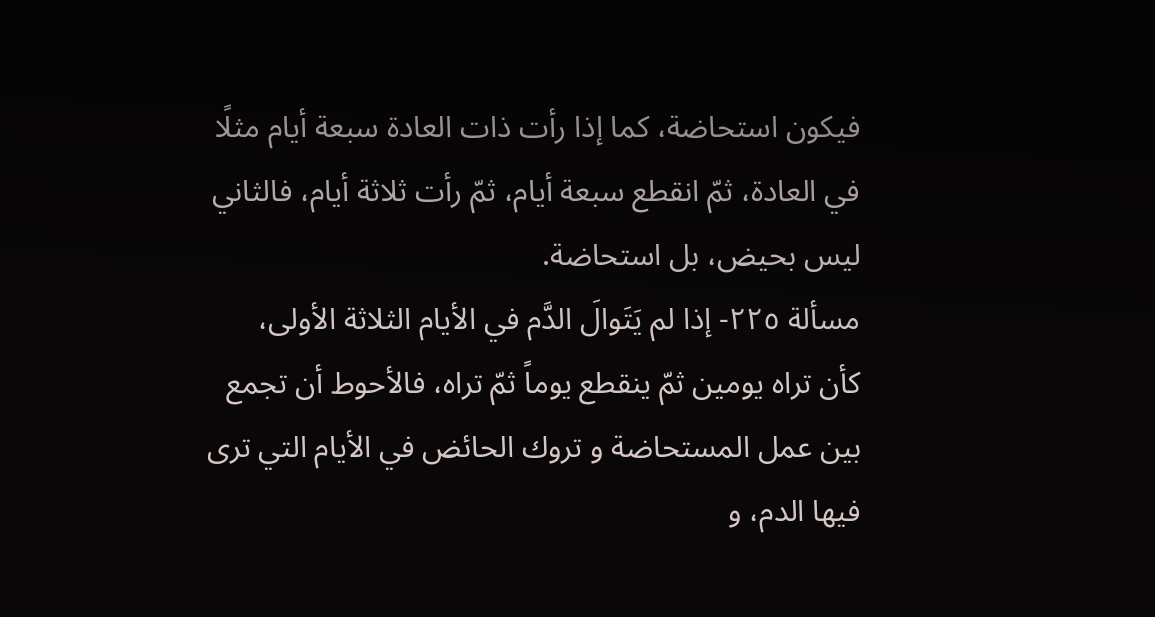فيكون استحاضة، كما إذا رأت ذات العادة سبعة أيام مثلًا في العادة، ثمّ انقطع سبعة أيام، ثمّ رأت ثلاثة أيام، فالثاني ليس بحيض، بل استحاضة.
مسألة ٢٢٥- إذا لم يَتَوالَ الدَّم في الأيام الثلاثة الأولى،
كأن تراه يومين ثمّ ينقطع يوماً ثمّ تراه، فالأحوط أن تجمع بين عمل المستحاضة و تروك الحائض في الأيام التي ترى فيها الدم، و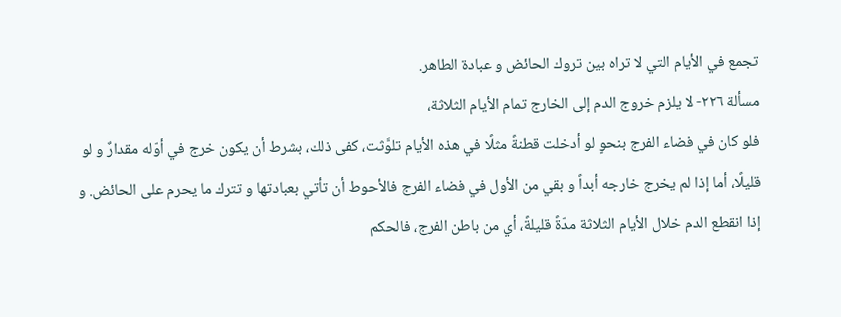تجمع في الأيام التي لا تراه بين تروك الحائض و عبادة الطاهر.
مسألة ٢٢٦- لا يلزم خروج الدم إلى الخارج تمام الأيام الثلاثة،
فلو كان في فضاء الفرج بنحوٍ لو أدخلت قطنةً مثلًا في هذه الأيام تلوَّثت، كفى ذلك، بشرط أن يكون خرج في أوّله مقدارٌ و لو قليلًا، أما إذا لم يخرج خارجه أبداً و بقي من الأول في فضاء الفرج فالأحوط أن تأتي بعبادتها و تترك ما يحرم على الحائض. و إذا انقطع الدم خلال الأيام الثلاثة مدّةً قليلةً، أي من باطن الفرج، فالحكم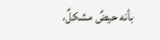بأنه حيضٌ مشكلٌ،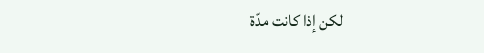لكن إذا كانت مدّة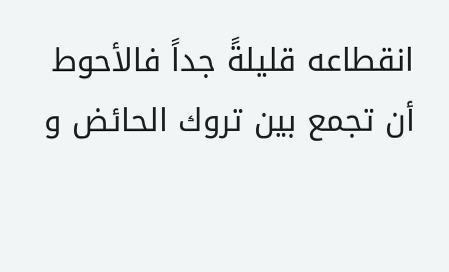انقطاعه قليلةً جداً فالأحوط أن تجمع بين تروك الحائض و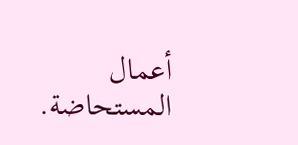أعمال المستحاضة.